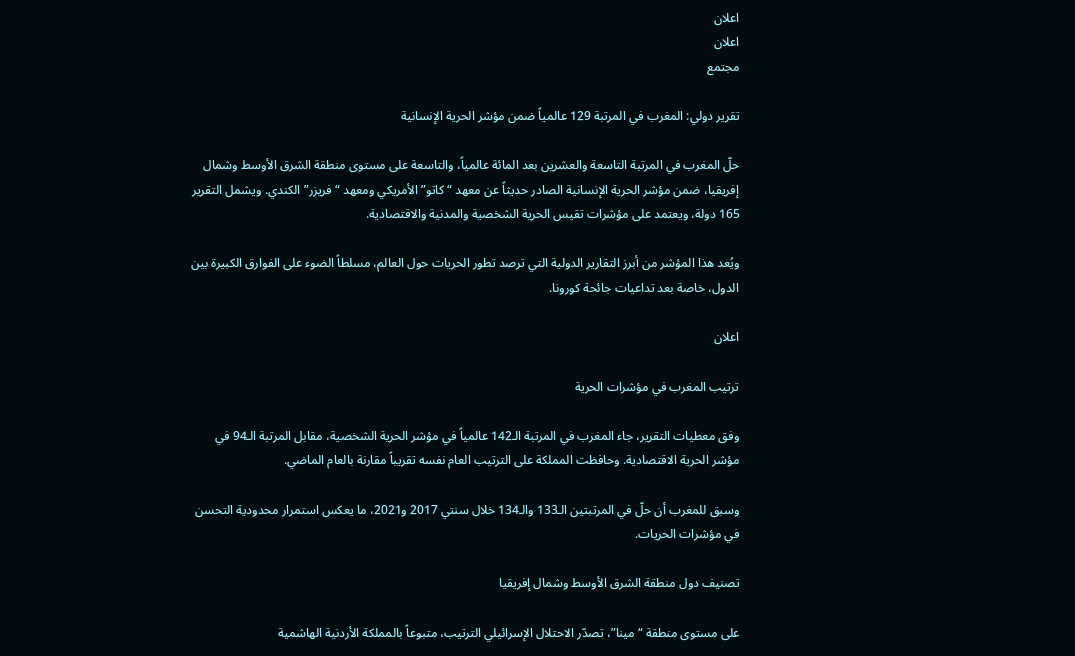اعلان
اعلان
مجتمع

تقرير دولي: المغرب في المرتبة 129 عالمياً ضمن مؤشر الحرية الإنسانية

حلّ المغرب في المرتبة التاسعة والعشرين بعد المائة عالمياً، والتاسعة على مستوى منطقة الشرق الأوسط وشمال إفريقيا، ضمن مؤشر الحرية الإنسانية الصادر حديثاً عن معهد “كاتو” الأمريكي ومعهد “فريزر” الكندي. ويشمل التقرير 165 دولة، ويعتمد على مؤشرات تقيس الحرية الشخصية والمدنية والاقتصادية.

ويُعد هذا المؤشر من أبرز التقارير الدولية التي ترصد تطور الحريات حول العالم، مسلطاً الضوء على الفوارق الكبيرة بين الدول، خاصة بعد تداعيات جائحة كورونا.

اعلان

ترتيب المغرب في مؤشرات الحرية

وفق معطيات التقرير، جاء المغرب في المرتبة الـ142 عالمياً في مؤشر الحرية الشخصية، مقابل المرتبة الـ94 في مؤشر الحرية الاقتصادية. وحافظت المملكة على الترتيب العام نفسه تقريباً مقارنة بالعام الماضي.

وسبق للمغرب أن حلّ في المرتبتين الـ133 والـ134 خلال سنتي 2017 و2021، ما يعكس استمرار محدودية التحسن في مؤشرات الحريات.

تصنيف دول منطقة الشرق الأوسط وشمال إفريقيا

على مستوى منطقة “مينا”، تصدّر الاحتلال الإسرائيلي الترتيب، متبوعاً بالمملكة الأردنية الهاشمية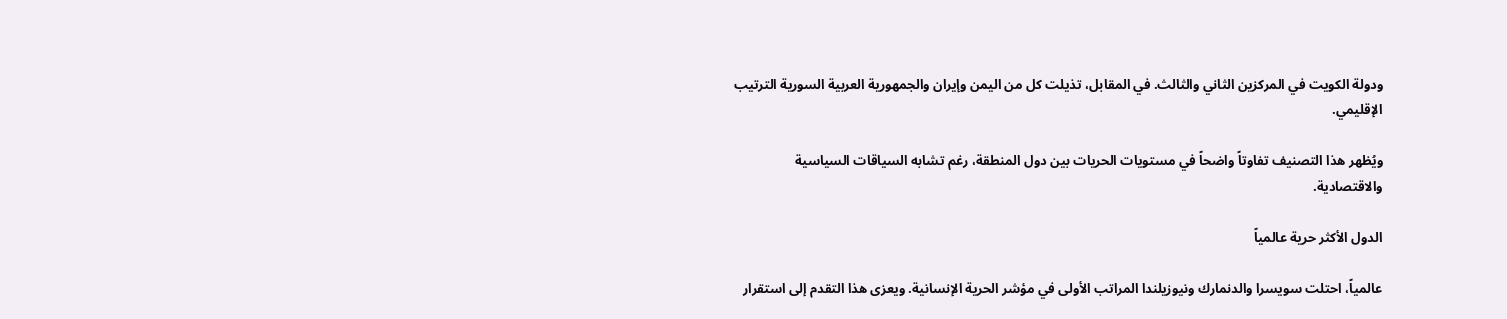ودولة الكويت في المركزين الثاني والثالث. في المقابل، تذيلت كل من اليمن وإيران والجمهورية العربية السورية الترتيب الإقليمي.

ويُظهر هذا التصنيف تفاوتاً واضحاً في مستويات الحريات بين دول المنطقة، رغم تشابه السياقات السياسية والاقتصادية.

الدول الأكثر حرية عالمياً

عالمياً، احتلت سويسرا والدنمارك ونيوزيلندا المراتب الأولى في مؤشر الحرية الإنسانية. ويعزى هذا التقدم إلى استقرار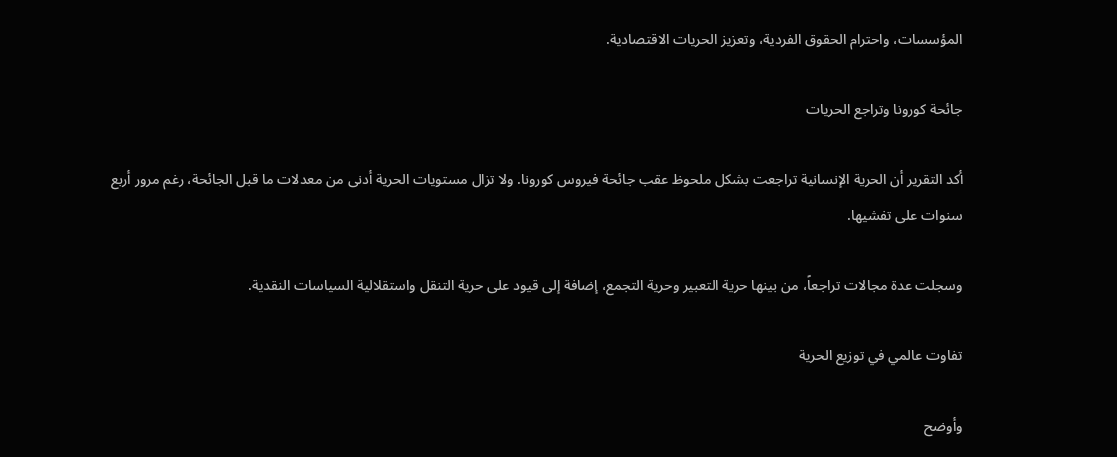المؤسسات، واحترام الحقوق الفردية، وتعزيز الحريات الاقتصادية.

جائحة كورونا وتراجع الحريات

أكد التقرير أن الحرية الإنسانية تراجعت بشكل ملحوظ عقب جائحة فيروس كورونا. ولا تزال مستويات الحرية أدنى من معدلات ما قبل الجائحة، رغم مرور أربع سنوات على تفشيها.

وسجلت عدة مجالات تراجعاً، من بينها حرية التعبير وحرية التجمع، إضافة إلى قيود على حرية التنقل واستقلالية السياسات النقدية.

تفاوت عالمي في توزيع الحرية

وأوضح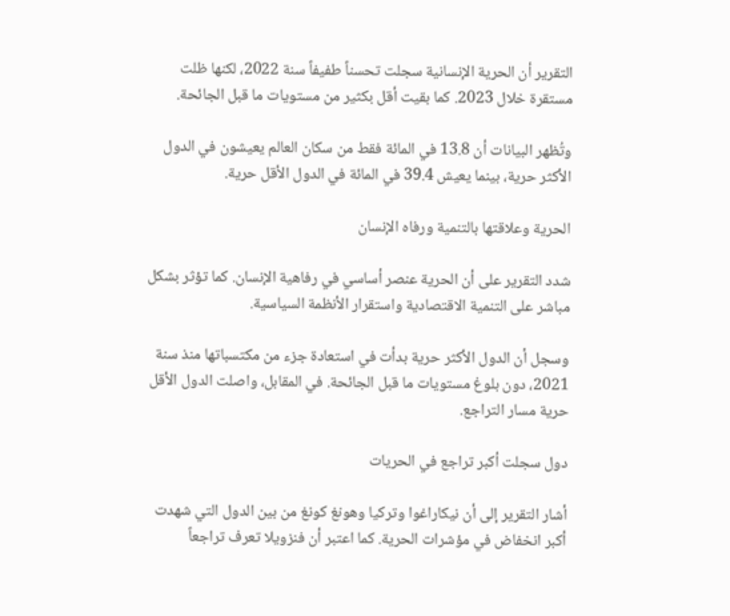التقرير أن الحرية الإنسانية سجلت تحسناً طفيفاً سنة 2022، لكنها ظلت مستقرة خلال 2023. كما بقيت أقل بكثير من مستويات ما قبل الجائحة.

وتُظهر البيانات أن 13.8 في المائة فقط من سكان العالم يعيشون في الدول الأكثر حرية، بينما يعيش 39.4 في المائة في الدول الأقل حرية.

الحرية وعلاقتها بالتنمية ورفاه الإنسان

شدد التقرير على أن الحرية عنصر أساسي في رفاهية الإنسان. كما تؤثر بشكل مباشر على التنمية الاقتصادية واستقرار الأنظمة السياسية.

وسجل أن الدول الأكثر حرية بدأت في استعادة جزء من مكتسباتها منذ سنة 2021، دون بلوغ مستويات ما قبل الجائحة. في المقابل، واصلت الدول الأقل حرية مسار التراجع.

دول سجلت أكبر تراجع في الحريات

أشار التقرير إلى أن نيكاراغوا وتركيا وهونغ كونغ من بين الدول التي شهدت أكبر انخفاض في مؤشرات الحرية. كما اعتبر أن فنزويلا تعرف تراجعاً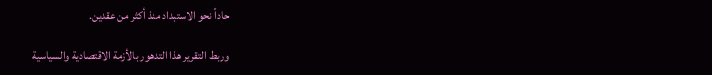حاداً نحو الاستبداد منذ أكثر من عقدين.

وربط التقرير هذا التدهور بالأزمة الاقتصادية والسياسية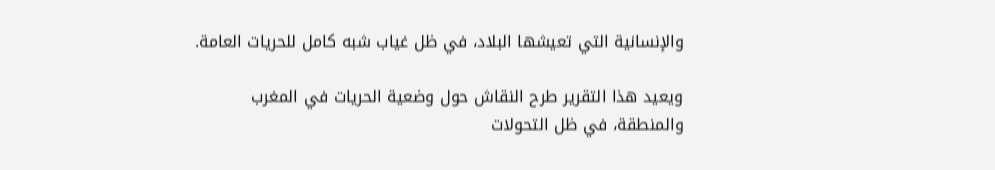والإنسانية التي تعيشها البلاد، في ظل غياب شبه كامل للحريات العامة.

ويعيد هذا التقرير طرح النقاش حول وضعية الحريات في المغرب والمنطقة، في ظل التحولات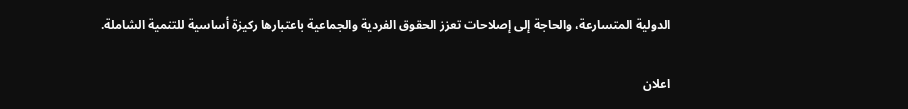الدولية المتسارعة، والحاجة إلى إصلاحات تعزز الحقوق الفردية والجماعية باعتبارها ركيزة أساسية للتنمية الشاملة.

اعلان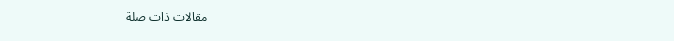مقالات ذات صلة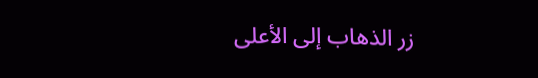زر الذهاب إلى الأعلى